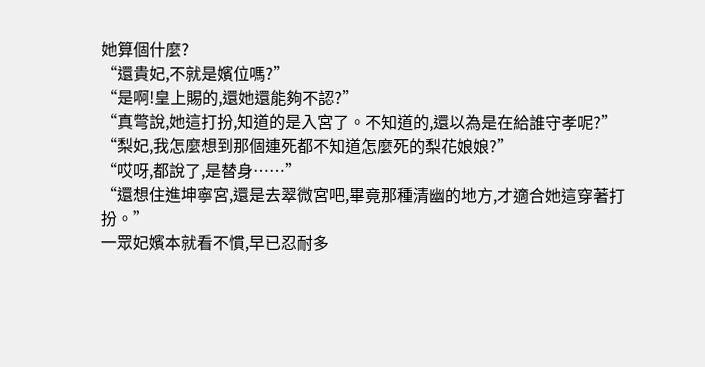她算個什麼?
“還貴妃,不就是嬪位嗎?”
“是啊!皇上賜的,還她還能夠不認?”
“真彆說,她這打扮,知道的是入宮了。不知道的,還以為是在給誰守孝呢?”
“梨妃,我怎麼想到那個連死都不知道怎麼死的梨花娘娘?”
“哎呀,都說了,是替身……”
“還想住進坤寧宮,還是去翠微宮吧,畢竟那種清幽的地方,才適合她這穿著打扮。”
一眾妃嬪本就看不慣,早已忍耐多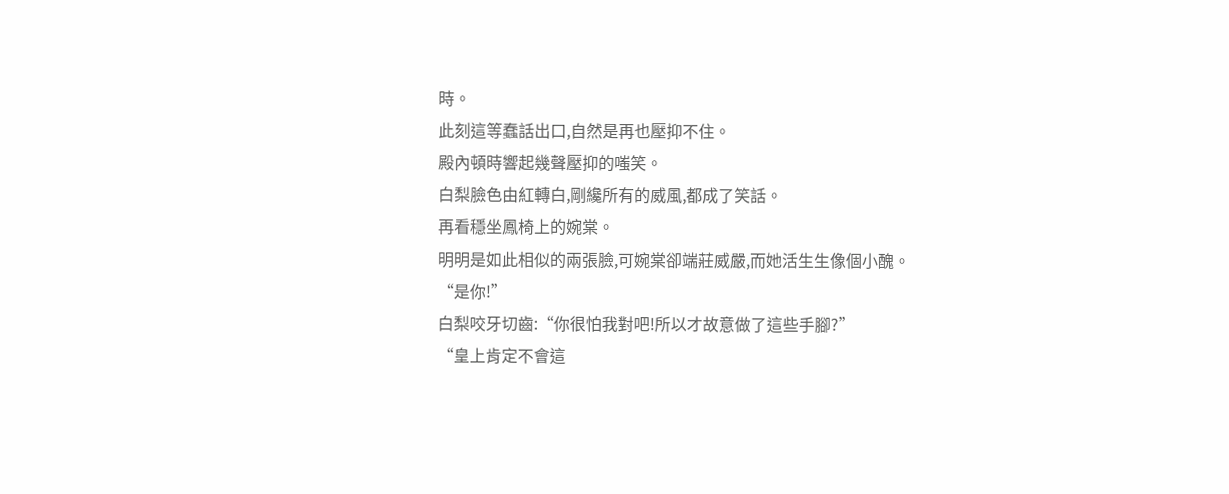時。
此刻這等蠢話出口,自然是再也壓抑不住。
殿內頓時響起幾聲壓抑的嗤笑。
白梨臉色由紅轉白,剛纔所有的威風,都成了笑話。
再看穩坐鳳椅上的婉棠。
明明是如此相似的兩張臉,可婉棠卻端莊威嚴,而她活生生像個小醜。
“是你!”
白梨咬牙切齒:“你很怕我對吧!所以才故意做了這些手腳?”
“皇上肯定不會這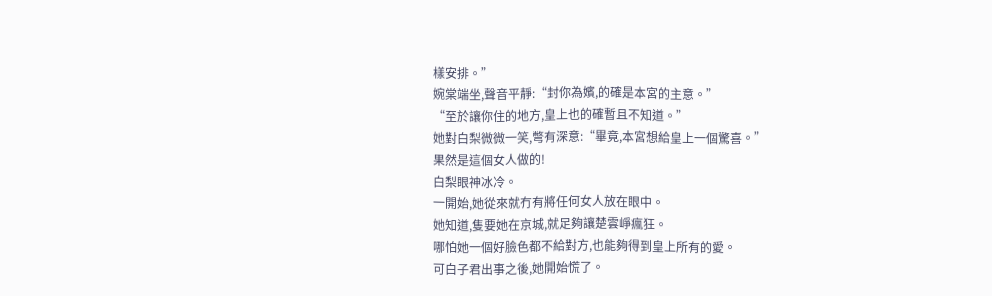樣安排。”
婉棠端坐,聲音平靜:“封你為嬪,的確是本宮的主意。”
“至於讓你住的地方,皇上也的確暫且不知道。”
她對白梨微微一笑,彆有深意:“畢竟,本宮想給皇上一個驚喜。”
果然是這個女人做的!
白梨眼神冰冷。
一開始,她從來就冇有將任何女人放在眼中。
她知道,隻要她在京城,就足夠讓楚雲崢瘋狂。
哪怕她一個好臉色都不給對方,也能夠得到皇上所有的愛。
可白子君出事之後,她開始慌了。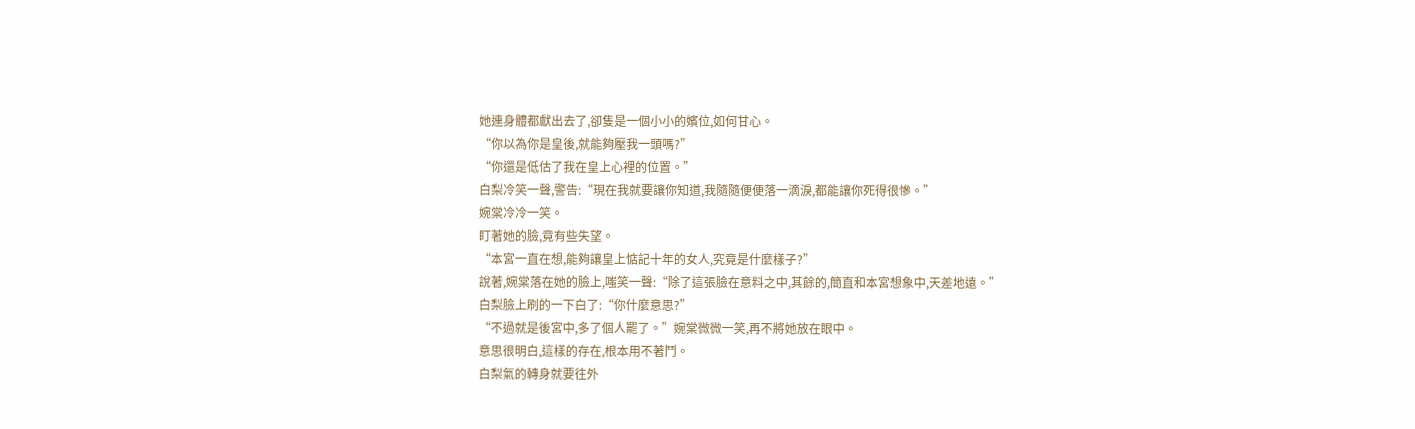她連身體都獻出去了,卻隻是一個小小的嬪位,如何甘心。
“你以為你是皇後,就能夠壓我一頭嗎?”
“你還是低估了我在皇上心裡的位置。”
白梨冷笑一聲,警告:“現在我就要讓你知道,我隨隨便便落一滴淚,都能讓你死得很慘。”
婉棠冷冷一笑。
盯著她的臉,竟有些失望。
“本宮一直在想,能夠讓皇上惦記十年的女人,究竟是什麼樣子?”
說著,婉棠落在她的臉上,嗤笑一聲:“除了這張臉在意料之中,其餘的,簡直和本宮想象中,天差地遠。”
白梨臉上刷的一下白了:“你什麼意思?”
“不過就是後宮中,多了個人罷了。”婉棠微微一笑,再不將她放在眼中。
意思很明白,這樣的存在,根本用不著鬥。
白梨氣的轉身就要往外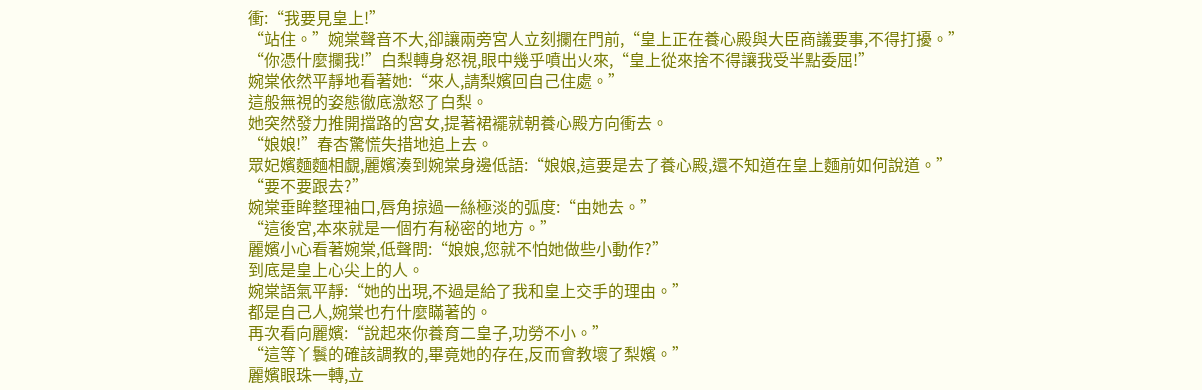衝:“我要見皇上!”
“站住。”婉棠聲音不大,卻讓兩旁宮人立刻攔在門前,“皇上正在養心殿與大臣商議要事,不得打擾。”
“你憑什麼攔我!”白梨轉身怒視,眼中幾乎噴出火來,“皇上從來捨不得讓我受半點委屈!”
婉棠依然平靜地看著她:“來人,請梨嬪回自己住處。”
這般無視的姿態徹底激怒了白梨。
她突然發力推開擋路的宮女,提著裙襬就朝養心殿方向衝去。
“娘娘!”春杏驚慌失措地追上去。
眾妃嬪麵麵相覷,麗嬪湊到婉棠身邊低語:“娘娘,這要是去了養心殿,還不知道在皇上麵前如何說道。”
“要不要跟去?”
婉棠垂眸整理袖口,唇角掠過一絲極淡的弧度:“由她去。”
“這後宮,本來就是一個冇有秘密的地方。”
麗嬪小心看著婉棠,低聲問:“娘娘,您就不怕她做些小動作?”
到底是皇上心尖上的人。
婉棠語氣平靜:“她的出現,不過是給了我和皇上交手的理由。”
都是自己人,婉棠也冇什麼瞞著的。
再次看向麗嬪:“說起來你養育二皇子,功勞不小。”
“這等丫鬟的確該調教的,畢竟她的存在,反而會教壞了梨嬪。”
麗嬪眼珠一轉,立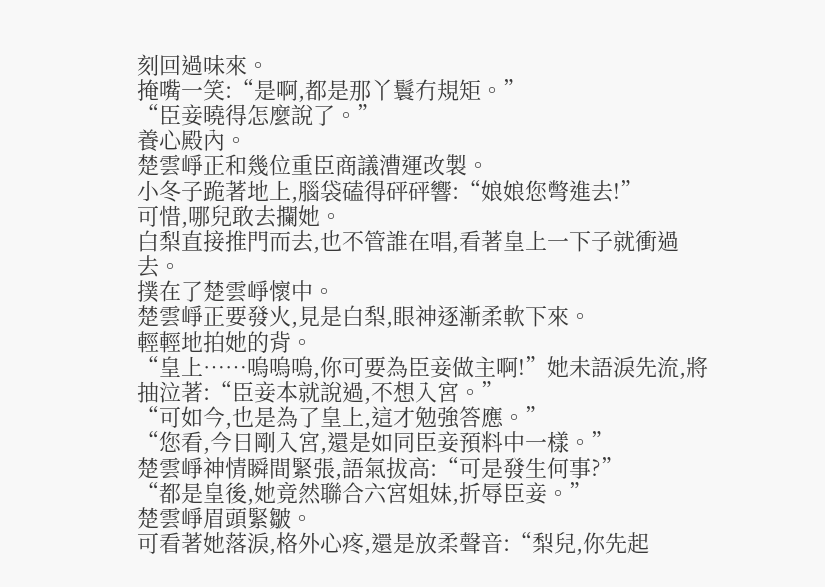刻回過味來。
掩嘴一笑:“是啊,都是那丫鬟冇規矩。”
“臣妾曉得怎麼說了。”
養心殿內。
楚雲崢正和幾位重臣商議漕運改製。
小冬子跪著地上,腦袋磕得砰砰響:“娘娘您彆進去!”
可惜,哪兒敢去攔她。
白梨直接推門而去,也不管誰在唱,看著皇上一下子就衝過去。
撲在了楚雲崢懷中。
楚雲崢正要發火,見是白梨,眼神逐漸柔軟下來。
輕輕地拍她的背。
“皇上……嗚嗚嗚,你可要為臣妾做主啊!”她未語淚先流,將抽泣著:“臣妾本就說過,不想入宮。”
“可如今,也是為了皇上,這才勉強答應。”
“您看,今日剛入宮,還是如同臣妾預料中一樣。”
楚雲崢神情瞬間緊張,語氣拔高:“可是發生何事?”
“都是皇後,她竟然聯合六宮姐妹,折辱臣妾。”
楚雲崢眉頭緊皺。
可看著她落淚,格外心疼,還是放柔聲音:“梨兒,你先起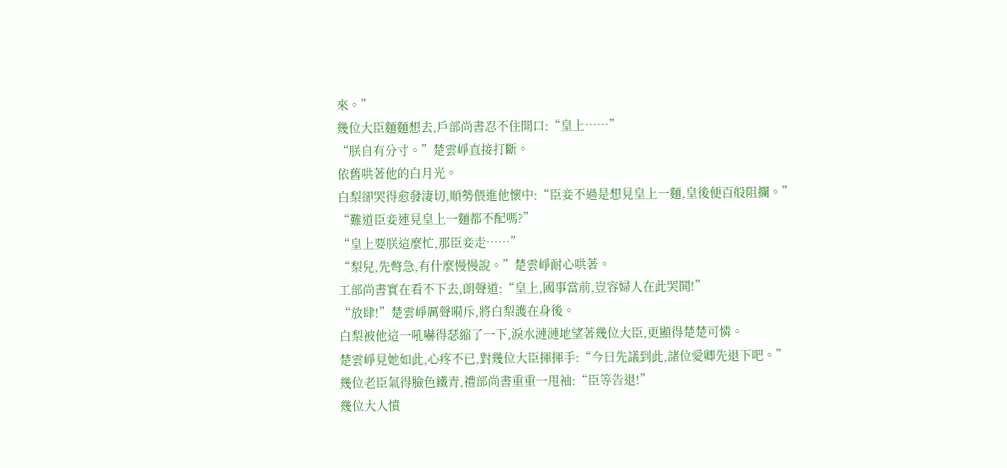來。”
幾位大臣麵麵想去,戶部尚書忍不住開口:“皇上……”
“朕自有分寸。”楚雲崢直接打斷。
依舊哄著他的白月光。
白梨卻哭得愈發淒切,順勢偎進他懷中:“臣妾不過是想見皇上一麵,皇後便百般阻攔。”
“難道臣妾連見皇上一麵都不配嗎?”
“皇上要朕這麼忙,那臣妾走……”
“梨兒,先彆急,有什麼慢慢說。”楚雲崢耐心哄著。
工部尚書實在看不下去,朗聲道:“皇上,國事當前,豈容婦人在此哭鬨!”
“放肆!”楚雲崢厲聲嗬斥,將白梨護在身後。
白梨被他這一吼嚇得瑟縮了一下,淚水漣漣地望著幾位大臣,更顯得楚楚可憐。
楚雲崢見她如此,心疼不已,對幾位大臣揮揮手:“今日先議到此,諸位愛卿先退下吧。”
幾位老臣氣得臉色鐵青,禮部尚書重重一甩袖:“臣等告退!”
幾位大人憤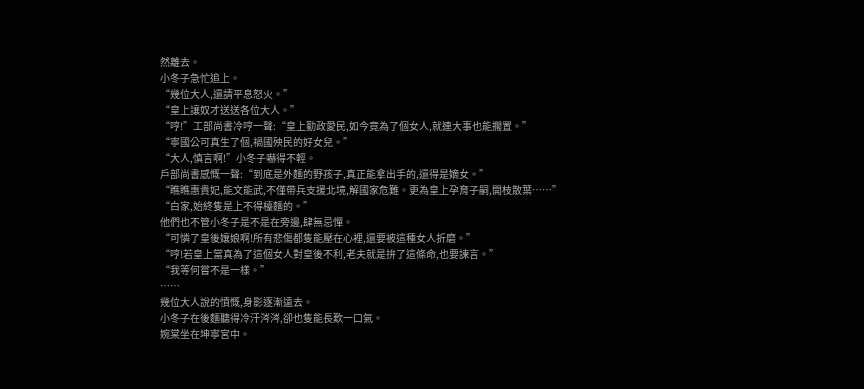然離去。
小冬子急忙追上。
“幾位大人,還請平息怒火。”
“皇上讓奴才送送各位大人。”
“哼!”工部尚書冷哼一聲:“皇上勤政愛民,如今竟為了個女人,就連大事也能擱置。”
“寧國公可真生了個,禍國殃民的好女兒。”
“大人,慎言啊!”小冬子嚇得不輕。
戶部尚書感慨一聲:“到底是外麵的野孩子,真正能拿出手的,還得是嫡女。”
“瞧瞧惠貴妃,能文能武,不僅帶兵支援北境,解國家危難。更為皇上孕育子嗣,開枝散葉……”
“白家,始終隻是上不得檯麵的。”
他們也不管小冬子是不是在旁邊,肆無忌憚。
“可憐了皇後孃娘啊!所有悲傷都隻能壓在心裡,還要被這種女人折磨。”
“哼!若皇上當真為了這個女人對皇後不利,老夫就是拚了這條命,也要諫言。”
“我等何嘗不是一樣。”
……
幾位大人說的憤慨,身影逐漸遠去。
小冬子在後麵聽得冷汗涔涔,卻也隻能長歎一口氣。
婉棠坐在坤寧宮中。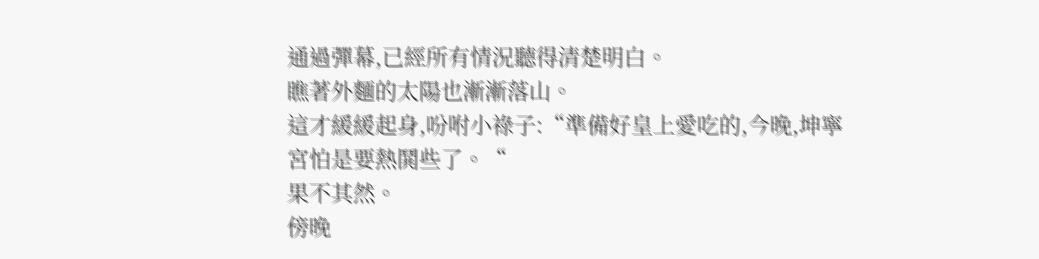通過彈幕,已經所有情況聽得清楚明白。
瞧著外麵的太陽也漸漸落山。
這才緩緩起身,吩咐小祿子:“準備好皇上愛吃的,今晚,坤寧宮怕是要熱鬨些了。“
果不其然。
傍晚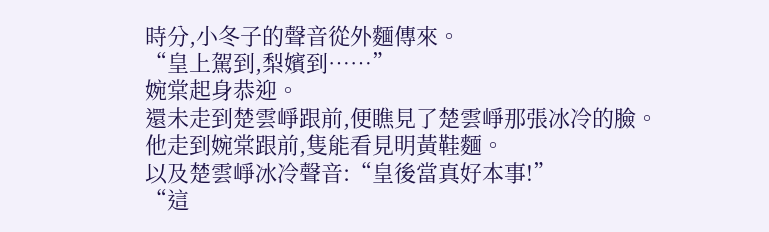時分,小冬子的聲音從外麵傳來。
“皇上駕到,梨嬪到……”
婉棠起身恭迎。
還未走到楚雲崢跟前,便瞧見了楚雲崢那張冰冷的臉。
他走到婉棠跟前,隻能看見明黃鞋麵。
以及楚雲崢冰冷聲音:“皇後當真好本事!”
“這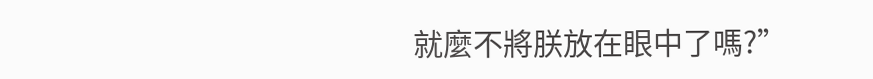就麼不將朕放在眼中了嗎?”